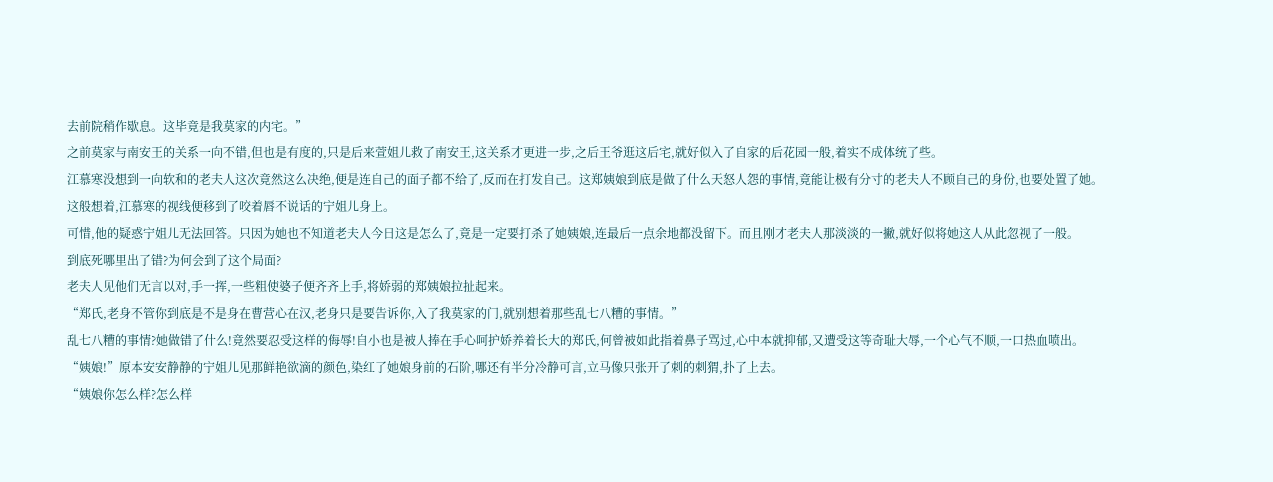去前院稍作歇息。这毕竟是我莫家的内宅。”
之前莫家与南安王的关系一向不错,但也是有度的,只是后来萱姐儿救了南安王,这关系才更进一步,之后王爷逛这后宅,就好似入了自家的后花园一般,着实不成体统了些。
江慕寒没想到一向软和的老夫人这次竟然这么决绝,便是连自己的面子都不给了,反而在打发自己。这郑姨娘到底是做了什么天怒人怨的事情,竟能让极有分寸的老夫人不顾自己的身份,也要处置了她。
这般想着,江慕寒的视线便移到了咬着唇不说话的宁姐儿身上。
可惜,他的疑惑宁姐儿无法回答。只因为她也不知道老夫人今日这是怎么了,竟是一定要打杀了她姨娘,连最后一点余地都没留下。而且刚才老夫人那淡淡的一撇,就好似将她这人从此忽视了一般。
到底死哪里出了错?为何会到了这个局面?
老夫人见他们无言以对,手一挥,一些粗使婆子便齐齐上手,将娇弱的郑姨娘拉扯起来。
“郑氏,老身不管你到底是不是身在曹营心在汉,老身只是要告诉你,入了我莫家的门,就别想着那些乱七八糟的事情。”
乱七八糟的事情?她做错了什么!竟然要忍受这样的侮辱!自小也是被人捧在手心呵护娇养着长大的郑氏,何曾被如此指着鼻子骂过,心中本就抑郁,又遭受这等奇耻大辱,一个心气不顺,一口热血喷出。
“姨娘!”原本安安静静的宁姐儿见那鲜艳欲滴的颜色,染红了她娘身前的石阶,哪还有半分冷静可言,立马像只张开了刺的刺猬,扑了上去。
“姨娘你怎么样?怎么样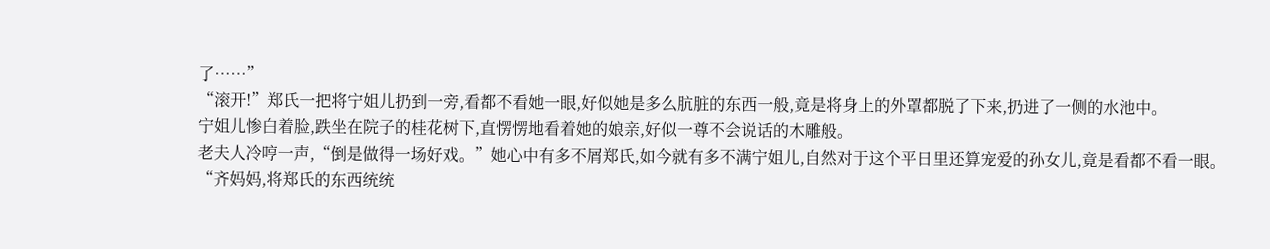了……”
“滚开!”郑氏一把将宁姐儿扔到一旁,看都不看她一眼,好似她是多么肮脏的东西一般,竟是将身上的外罩都脱了下来,扔进了一侧的水池中。
宁姐儿惨白着脸,跌坐在院子的桂花树下,直愣愣地看着她的娘亲,好似一尊不会说话的木雕般。
老夫人冷哼一声,“倒是做得一场好戏。”她心中有多不屑郑氏,如今就有多不满宁姐儿,自然对于这个平日里还算宠爱的孙女儿,竟是看都不看一眼。
“齐妈妈,将郑氏的东西统统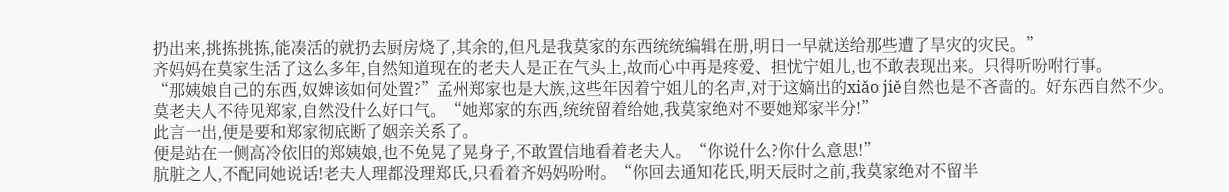扔出来,挑拣挑拣,能凑活的就扔去厨房烧了,其余的,但凡是我莫家的东西统统编辑在册,明日一早就送给那些遭了旱灾的灾民。”
齐妈妈在莫家生活了这么多年,自然知道现在的老夫人是正在气头上,故而心中再是疼爱、担忧宁姐儿,也不敢表现出来。只得听吩咐行事。
“那姨娘自己的东西,奴婢该如何处置?”孟州郑家也是大族,这些年因着宁姐儿的名声,对于这嫡出的xiǎo jiě自然也是不吝啬的。好东西自然不少。
莫老夫人不待见郑家,自然没什么好口气。“她郑家的东西,统统留着给她,我莫家绝对不要她郑家半分!”
此言一出,便是要和郑家彻底断了姻亲关系了。
便是站在一侧高冷依旧的郑姨娘,也不免晃了晃身子,不敢置信地看着老夫人。“你说什么?你什么意思!”
肮脏之人,不配同她说话!老夫人理都没理郑氏,只看着齐妈妈吩咐。“你回去通知花氏,明天辰时之前,我莫家绝对不留半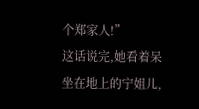个郑家人!”
这话说完,她看着呆坐在地上的宁姐儿,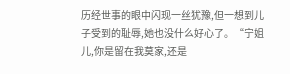历经世事的眼中闪现一丝犹豫,但一想到儿子受到的耻辱,她也没什么好心了。“宁姐儿,你是留在我莫家,还是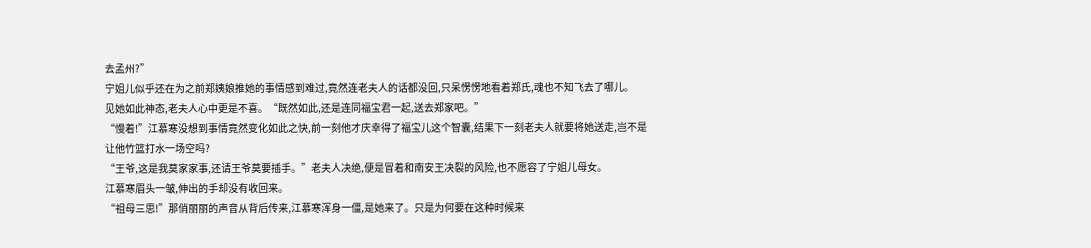去孟州?”
宁姐儿似乎还在为之前郑姨娘推她的事情感到难过,竟然连老夫人的话都没回,只呆愣愣地看着郑氏,魂也不知飞去了哪儿。
见她如此神态,老夫人心中更是不喜。“既然如此,还是连同福宝君一起,送去郑家吧。”
“慢着!”江慕寒没想到事情竟然变化如此之快,前一刻他才庆幸得了福宝儿这个智囊,结果下一刻老夫人就要将她送走,岂不是让他竹篮打水一场空吗?
“王爷,这是我莫家家事,还请王爷莫要插手。”老夫人决绝,便是冒着和南安王决裂的风险,也不愿容了宁姐儿母女。
江慕寒眉头一皱,伸出的手却没有收回来。
“祖母三思!”那俏丽丽的声音从背后传来,江慕寒浑身一僵,是她来了。只是为何要在这种时候来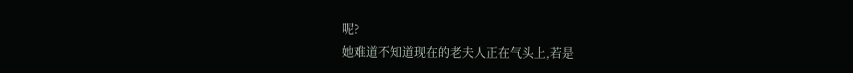呢?
她难道不知道现在的老夫人正在气头上,若是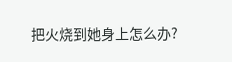把火烧到她身上怎么办?